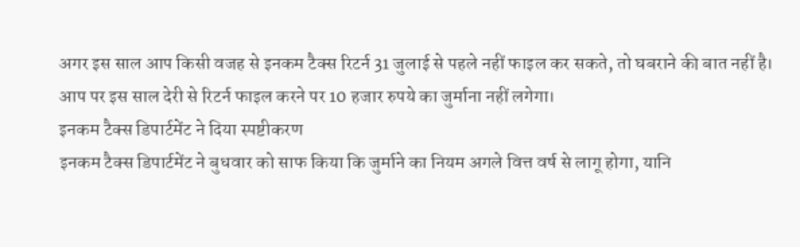अगर इस साल आप किसी वजह से इनकम टैक्स रिटर्न 31 जुलाई से पहले नहीं फाइल कर सकते, तो घबराने की बात नहीं है। आप पर इस साल देरी से रिटर्न फाइल करने पर 10 हजार रुपये का जुर्माना नहीं लगेगा।
इनकम टैक्स डिपार्टमेंट ने दिया स्पष्टीकरण
इनकम टैक्स डिपार्टमेंट ने बुधवार को साफ किया कि जुर्माने का नियम अगले वित्त वर्ष से लागू होगा, यानि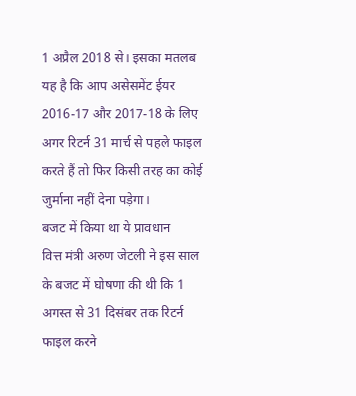1 अप्रैल 2018 से। इसका मतलब यह है कि आप असेसमेंट ईयर 2016-17 और 2017-18 के लिए अगर रिटर्न 31 मार्च से पहले फाइल करते हैं तो फिर किसी तरह का कोई जुर्माना नहीं देना पड़ेगा।
बजट में किया था ये प्रावधान
वित्त मंत्री अरुण जेटली ने इस साल के बजट में घोषणा की थी कि 1 अगस्त से 31 दिसंबर तक रिटर्न फाइल करने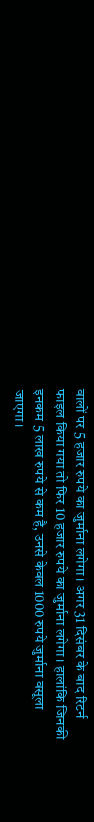वालों पर 5 हजार रुपये का जुर्माना लगेगा। अगर 31 दिसंबर के बाद रिटर्न फाइल किया गया तो फिर 10 हजार रुपये का जुर्माना लगेगा। हालांकि जिनकी इनकम 5 लाख रुपये से कम है, उनसे केवल 1000 रुपये जुर्माना वसूला जाएगा।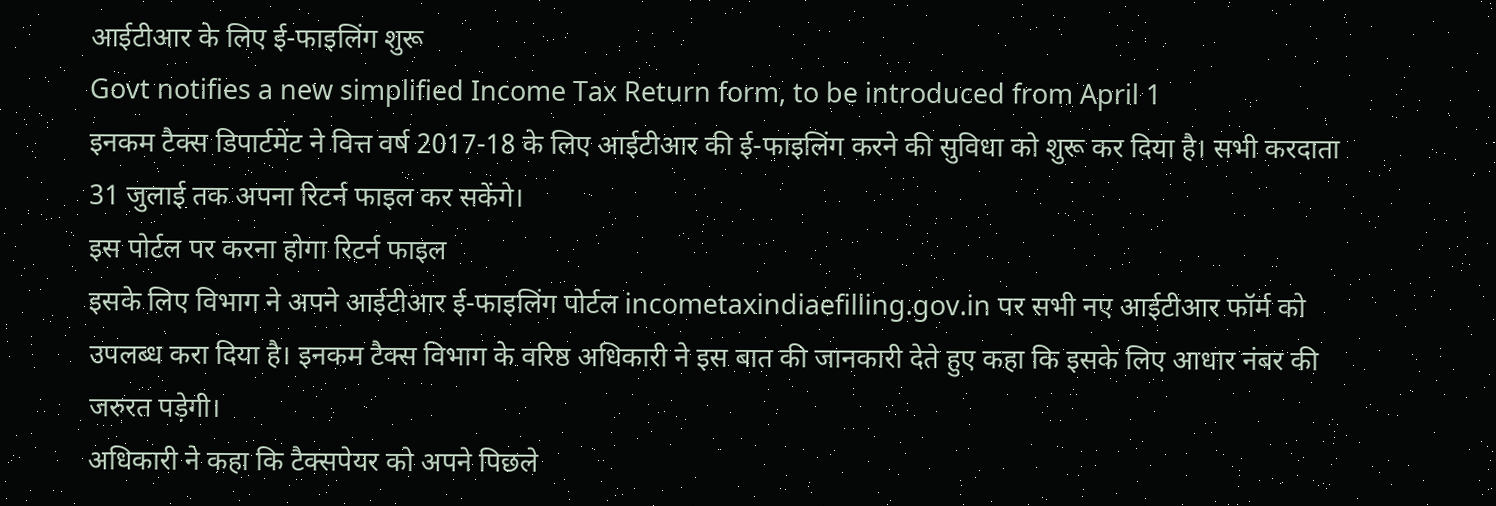आईटीआर के लिए ई-फाइलिंग शुरू
Govt notifies a new simplified Income Tax Return form, to be introduced from April 1
इनकम टैक्स डिपार्टमेंट ने वित्त वर्ष 2017-18 के लिए आईटीआर की ई-फाइलिंग करने की सुविधा को शुरू कर दिया है। सभी करदाता 31 जुलाई तक अपना रिटर्न फाइल कर सकेंगे।
इस पोर्टल पर करना होगा रिटर्न फाइल
इसके लिए विभाग ने अपने आईटीआर ई-फाइलिंग पोर्टल incometaxindiaefilling.gov.in पर सभी नए आईटीआर फॉर्म को उपलब्ध करा दिया है। इनकम टैक्स विभाग के वरिष्ठ अधिकारी ने इस बात की जानकारी देते हुए कहा कि इसके लिए आधार नंबर की जरुरत पड़ेगी।
अधिकारी ने कहा कि टैक्सपेयर को अपने पिछले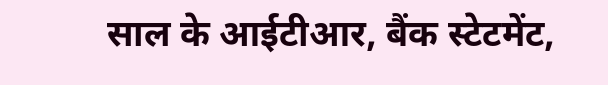साल के आईटीआर, बैंक स्टेटमेंट,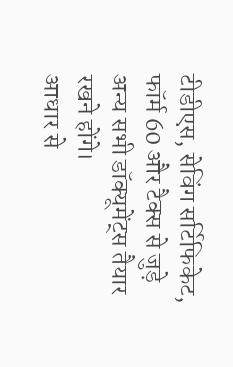टीडीएस, सेविंग सर्टिफिकेट, फॉर्म 60 और टैक्स से जुड़े अन्य सभी डॉक्यूमेंट्स तैयार रखने होंगे।
आधार से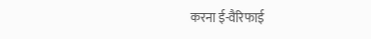करना ई-वैरिफाई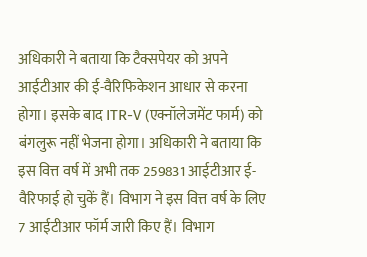अधिकारी ने बताया कि टैक्सपेयर को अपने आईटीआर की ई-वैरिफिकेशन आधार से करना होगा। इसके बाद ITR-V (एक्नॉलेजमेंट फार्म) को बंगलुरू नहीं भेजना होगा। अधिकारी ने बताया कि इस वित्त वर्ष में अभी तक 259831 आईटीआर ई-वैरिफाई हो चुकें हैं। विभाग ने इस वित्त वर्ष के लिए 7 आईटीआर फॉर्म जारी किए हैं। विभाग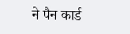ने पैन कार्ड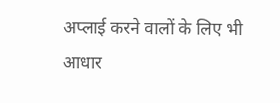अप्लाई करने वालों के लिए भी आधार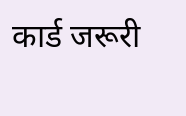कार्ड जरूरी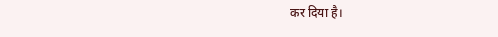कर दिया है।